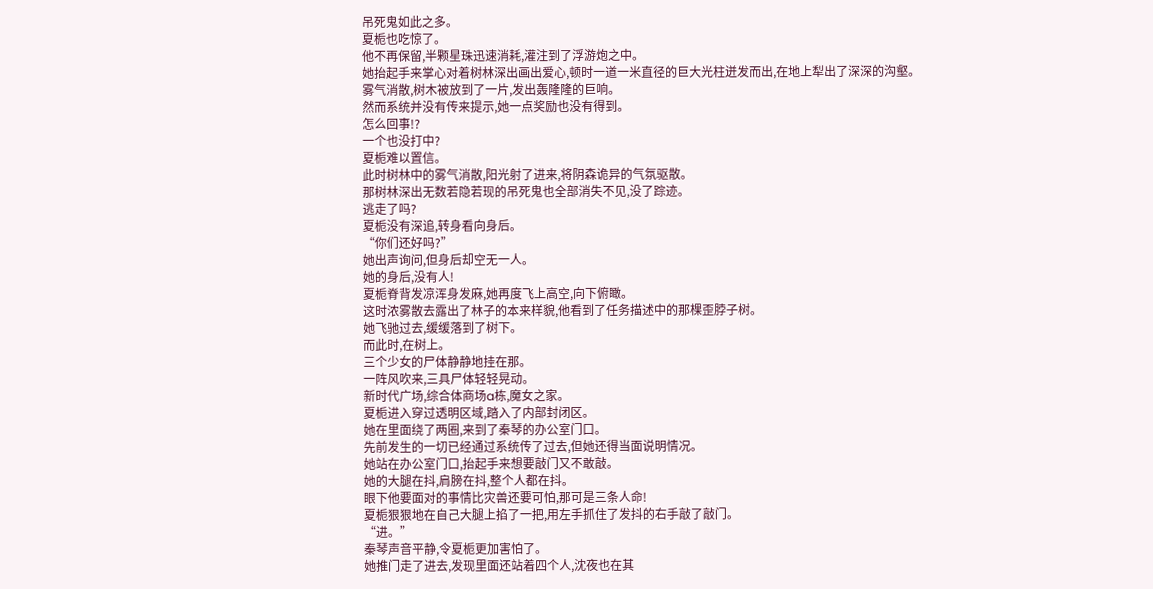吊死鬼如此之多。
夏栀也吃惊了。
他不再保留,半颗星珠迅速消耗,灌注到了浮游炮之中。
她抬起手来掌心对着树林深出画出爱心,顿时一道一米直径的巨大光柱迸发而出,在地上犁出了深深的沟壑。
雾气消散,树木被放到了一片,发出轰隆隆的巨响。
然而系统并没有传来提示,她一点奖励也没有得到。
怎么回事!?
一个也没打中?
夏栀难以置信。
此时树林中的雾气消散,阳光射了进来,将阴森诡异的气氛驱散。
那树林深出无数若隐若现的吊死鬼也全部消失不见,没了踪迹。
逃走了吗?
夏栀没有深追,转身看向身后。
“你们还好吗?”
她出声询问,但身后却空无一人。
她的身后,没有人!
夏栀脊背发凉浑身发麻,她再度飞上高空,向下俯瞰。
这时浓雾散去露出了林子的本来样貌,他看到了任务描述中的那棵歪脖子树。
她飞驰过去,缓缓落到了树下。
而此时,在树上。
三个少女的尸体静静地挂在那。
一阵风吹来,三具尸体轻轻晃动。
新时代广场,综合体商场a栋,魔女之家。
夏栀进入穿过透明区域,踏入了内部封闭区。
她在里面绕了两圈,来到了秦琴的办公室门口。
先前发生的一切已经通过系统传了过去,但她还得当面说明情况。
她站在办公室门口,抬起手来想要敲门又不敢敲。
她的大腿在抖,肩膀在抖,整个人都在抖。
眼下他要面对的事情比灾兽还要可怕,那可是三条人命!
夏栀狠狠地在自己大腿上掐了一把,用左手抓住了发抖的右手敲了敲门。
“进。”
秦琴声音平静,令夏栀更加害怕了。
她推门走了进去,发现里面还站着四个人,沈夜也在其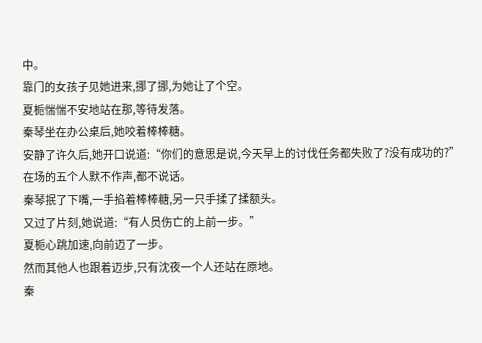中。
靠门的女孩子见她进来,挪了挪,为她让了个空。
夏栀惴惴不安地站在那,等待发落。
秦琴坐在办公桌后,她咬着棒棒糖。
安静了许久后,她开口说道:“你们的意思是说,今天早上的讨伐任务都失败了?没有成功的?”
在场的五个人默不作声,都不说话。
秦琴抿了下嘴,一手掐着棒棒糖,另一只手揉了揉额头。
又过了片刻,她说道:“有人员伤亡的上前一步。”
夏栀心跳加速,向前迈了一步。
然而其他人也跟着迈步,只有沈夜一个人还站在原地。
秦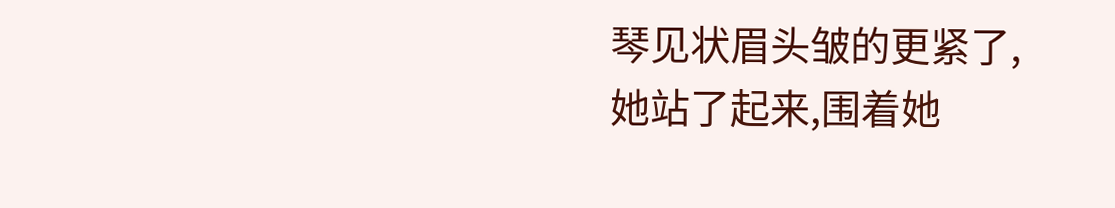琴见状眉头皱的更紧了,
她站了起来,围着她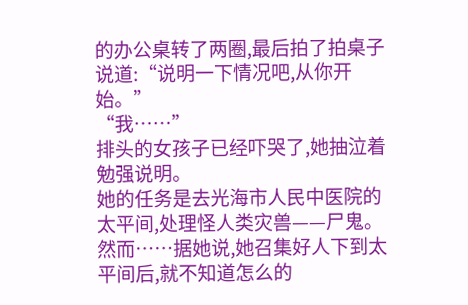的办公桌转了两圈,最后拍了拍桌子说道:“说明一下情况吧,从你开始。”
“我……”
排头的女孩子已经吓哭了,她抽泣着勉强说明。
她的任务是去光海市人民中医院的太平间,处理怪人类灾兽——尸鬼。
然而……据她说,她召集好人下到太平间后,就不知道怎么的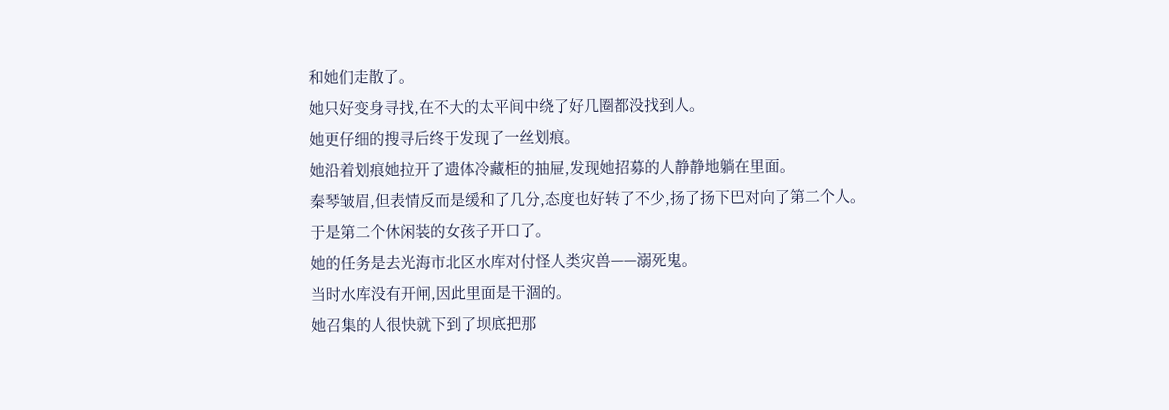和她们走散了。
她只好变身寻找,在不大的太平间中绕了好几圈都没找到人。
她更仔细的搜寻后终于发现了一丝划痕。
她沿着划痕她拉开了遗体冷藏柜的抽屉,发现她招募的人静静地躺在里面。
秦琴皱眉,但表情反而是缓和了几分,态度也好转了不少,扬了扬下巴对向了第二个人。
于是第二个休闲装的女孩子开口了。
她的任务是去光海市北区水库对付怪人类灾兽——溺死鬼。
当时水库没有开闸,因此里面是干涸的。
她召集的人很快就下到了坝底把那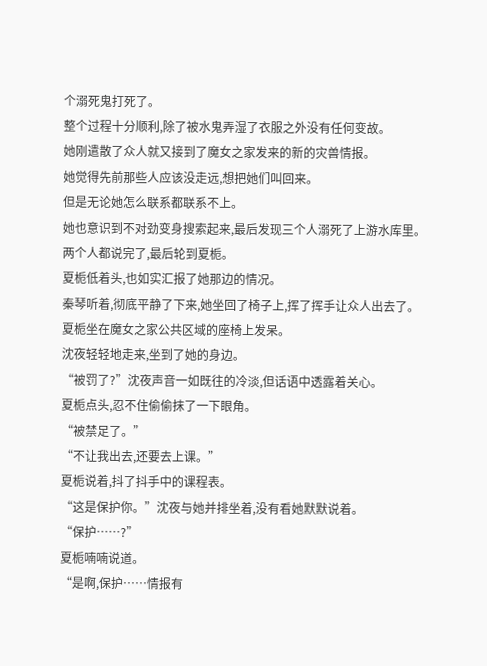个溺死鬼打死了。
整个过程十分顺利,除了被水鬼弄湿了衣服之外没有任何变故。
她刚遣散了众人就又接到了魔女之家发来的新的灾兽情报。
她觉得先前那些人应该没走远,想把她们叫回来。
但是无论她怎么联系都联系不上。
她也意识到不对劲变身搜索起来,最后发现三个人溺死了上游水库里。
两个人都说完了,最后轮到夏栀。
夏栀低着头,也如实汇报了她那边的情况。
秦琴听着,彻底平静了下来,她坐回了椅子上,挥了挥手让众人出去了。
夏栀坐在魔女之家公共区域的座椅上发呆。
沈夜轻轻地走来,坐到了她的身边。
“被罚了?”沈夜声音一如既往的冷淡,但话语中透露着关心。
夏栀点头,忍不住偷偷抹了一下眼角。
“被禁足了。”
“不让我出去,还要去上课。”
夏栀说着,抖了抖手中的课程表。
“这是保护你。”沈夜与她并排坐着,没有看她默默说着。
“保护……?”
夏栀喃喃说道。
“是啊,保护……情报有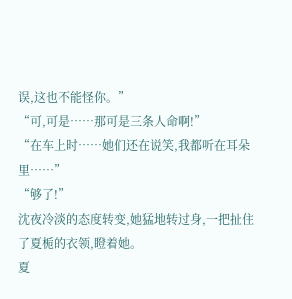误,这也不能怪你。”
“可,可是……那可是三条人命啊!”
“在车上时……她们还在说笑,我都听在耳朵里……”
“够了!”
沈夜冷淡的态度转变,她猛地转过身,一把扯住了夏栀的衣领,瞪着她。
夏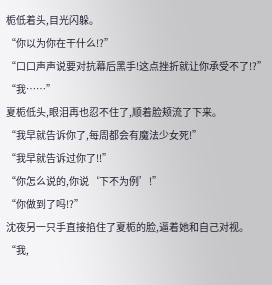栀低着头,目光闪躲。
“你以为你在干什么!?”
“口口声声说要对抗幕后黑手!这点挫折就让你承受不了!?”
“我……”
夏栀低头,眼泪再也忍不住了,顺着脸颊流了下来。
“我早就告诉你了,每周都会有魔法少女死!”
“我早就告诉过你了!!”
“你怎么说的,你说‘下不为例’!”
“你做到了吗!?”
沈夜另一只手直接掐住了夏栀的脸,逼着她和自己对视。
“我,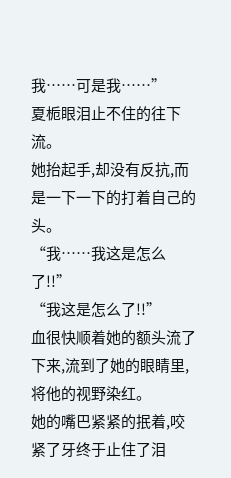我……可是我……”
夏栀眼泪止不住的往下流。
她抬起手,却没有反抗,而是一下一下的打着自己的头。
“我……我这是怎么了!!”
“我这是怎么了!!”
血很快顺着她的额头流了下来,流到了她的眼睛里,将他的视野染红。
她的嘴巴紧紧的抿着,咬紧了牙终于止住了泪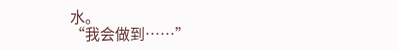水。
“我会做到……”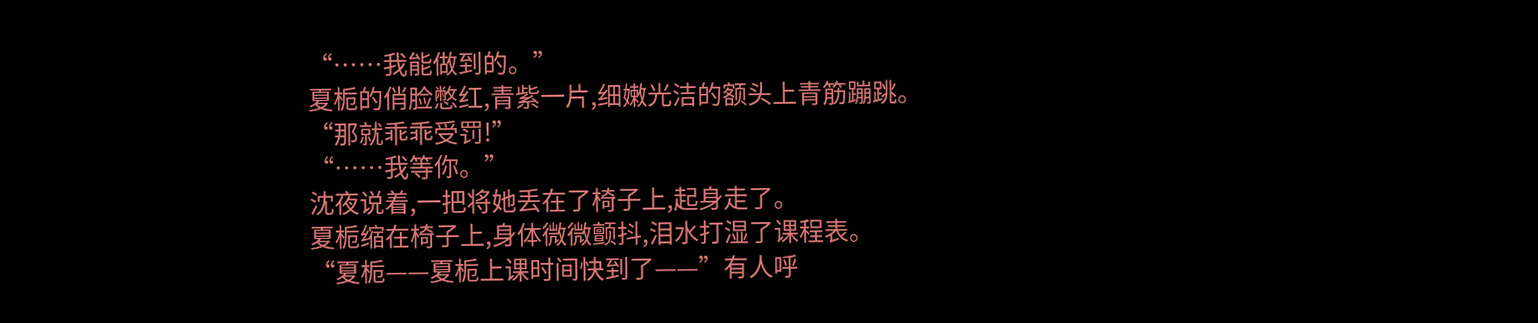“……我能做到的。”
夏栀的俏脸憋红,青紫一片,细嫩光洁的额头上青筋蹦跳。
“那就乖乖受罚!”
“……我等你。”
沈夜说着,一把将她丢在了椅子上,起身走了。
夏栀缩在椅子上,身体微微颤抖,泪水打湿了课程表。
“夏栀——夏栀上课时间快到了——”有人呼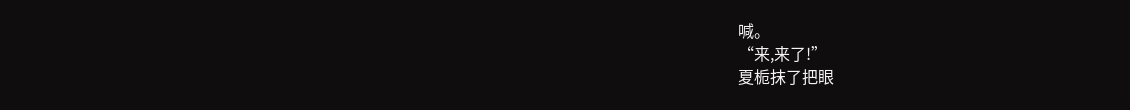喊。
“来,来了!”
夏栀抹了把眼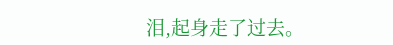泪,起身走了过去。